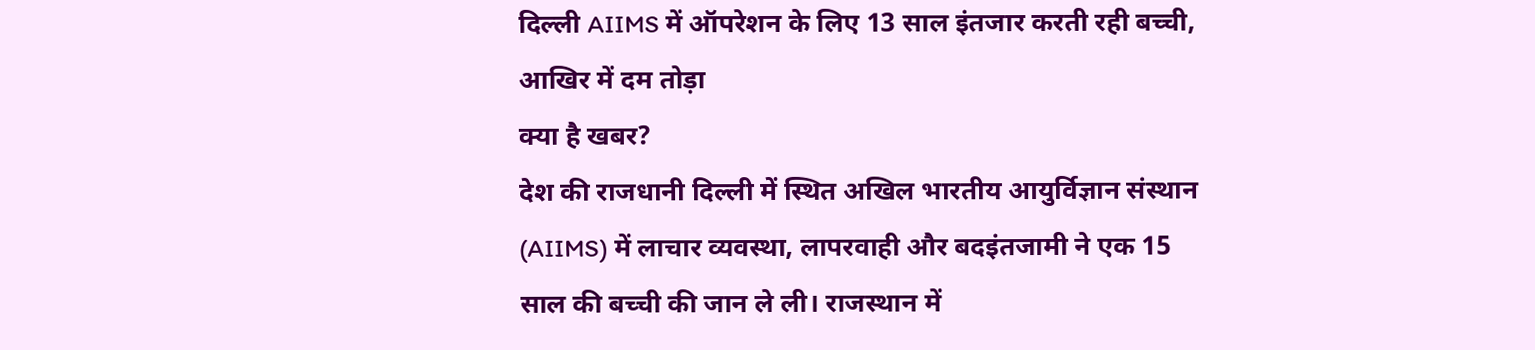दिल्ली AIIMS में ऑपरेशन के लिए 13 साल इंतजार करती रही बच्ची, आखिर में दम तोड़ा
क्या है खबर?
देश की राजधानी दिल्ली में स्थित अखिल भारतीय आयुर्विज्ञान संस्थान (AIIMS) में लाचार व्यवस्था, लापरवाही और बदइंतजामी ने एक 15 साल की बच्ची की जान ले ली। राजस्थान में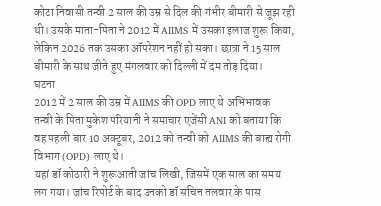कोटा निवासी तन्वी 2 साल की उम्र से दिल की गंभीर बीमारी से जूझ रही थी। उसके माता-पिता ने 2012 में AIIMS में उसका इलाज शुरू किया, लेकिन 2026 तक उसका ऑपरेशन नहीं हो सका। छात्रा ने 15 साल बीमारी के साथ जीते हुए मंगलवार को दिल्ली में दम तोड़ दिया।
घटना
2012 में 2 साल की उम्र में AIIMS की OPD लाए थे अभिभावक
तन्वी के पिता मुकेश परियानी ने समाचार एजेंसी ANI को बताया कि वह पहली बार 10 अक्टूबर, 2012 को तन्वी को AIIMS की बाह्य रोगी विभाग (OPD) लाए थे।
यहां डॉ कोठारी ने शुरूआती जांच लिखी, जिसमें एक साल का समय लग गया। जांच रिपोर्ट के बाद उनको डॉ सचिन तलवार के पास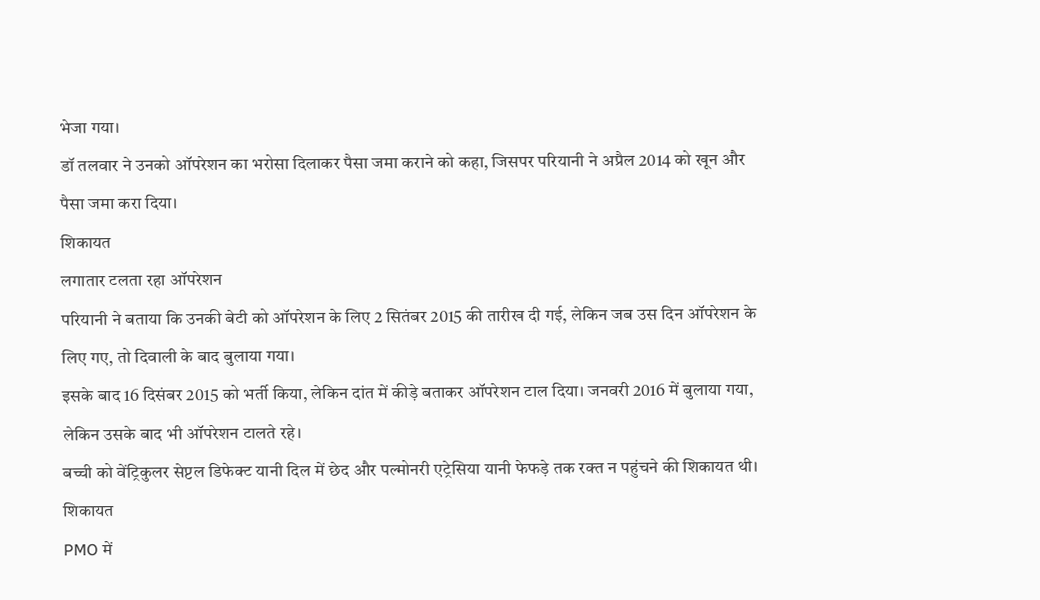भेजा गया।
डॉ तलवार ने उनको ऑपरेशन का भरोसा दिलाकर पैसा जमा कराने को कहा, जिसपर परियानी ने अप्रैल 2014 को खून और पैसा जमा करा दिया।
शिकायत
लगातार टलता रहा ऑपरेशन
परियानी ने बताया कि उनकी बेटी को ऑपरेशन के लिए 2 सितंबर 2015 की तारीख दी गई, लेकिन जब उस दिन ऑपरेशन के लिए गए, तो दिवाली के बाद बुलाया गया।
इसके बाद 16 दिसंबर 2015 को भर्ती किया, लेकिन दांत में कीड़े बताकर ऑपरेशन टाल दिया। जनवरी 2016 में बुलाया गया, लेकिन उसके बाद भी ऑपरेशन टालते रहे।
बच्ची को वेंट्रिकुलर सेप्टल डिफेक्ट यानी दिल में छेद और पल्मोनरी एट्रेसिया यानी फेफड़े तक रक्त न पहुंचने की शिकायत थी।
शिकायत
PMO में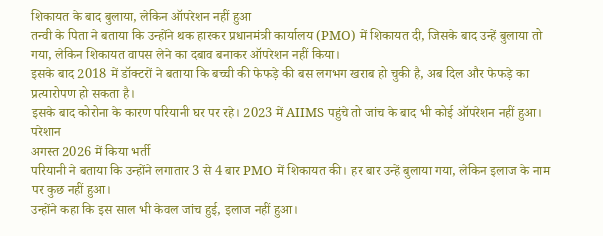शिकायत के बाद बुलाया, लेकिन ऑपरेशन नहीं हुआ
तन्वी के पिता ने बताया कि उन्होंने थक हारकर प्रधानमंत्री कार्यालय (PMO) में शिकायत दी, जिसके बाद उन्हें बुलाया तो गया, लेकिन शिकायत वापस लेने का दबाव बनाकर ऑपरेशन नहीं किया।
इसके बाद 2018 में डॉक्टरों ने बताया कि बच्ची की फेफड़े की बस लगभग खराब हो चुकी है, अब दिल और फेफड़े का प्रत्यारोपण हो सकता है।
इसके बाद कोरोना के कारण परियानी घर पर रहे। 2023 में AIIMS पहुंचे तो जांच के बाद भी कोई ऑपरेशन नहीं हुआ।
परेशान
अगस्त 2026 में किया भर्ती
परियानी ने बताया कि उन्होंने लगातार 3 से 4 बार PMO में शिकायत की। हर बार उन्हें बुलाया गया, लेकिन इलाज के नाम पर कुछ नहीं हुआ।
उन्होंने कहा कि इस साल भी केवल जांच हुई, इलाज नहीं हुआ।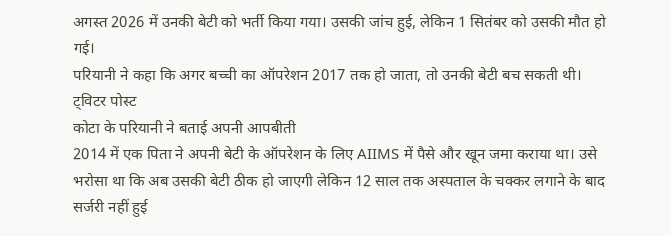अगस्त 2026 में उनकी बेटी को भर्ती किया गया। उसकी जांच हुई, लेकिन 1 सितंबर को उसकी मौत हो गई।
परियानी ने कहा कि अगर बच्ची का ऑपरेशन 2017 तक हो जाता, तो उनकी बेटी बच सकती थी।
ट्विटर पोस्ट
कोटा के परियानी ने बताई अपनी आपबीती
2014 में एक पिता ने अपनी बेटी के ऑपरेशन के लिए AIIMS में पैसे और खून जमा कराया था। उसे भरोसा था कि अब उसकी बेटी ठीक हो जाएगी लेकिन 12 साल तक अस्पताल के चक्कर लगाने के बाद सर्जरी नहीं हुई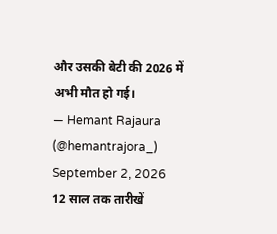और उसकी बेटी की 2026 में अभी मौत हो गई।
— Hemant Rajaura (@hemantrajora_) September 2, 2026
12 साल तक तारीखें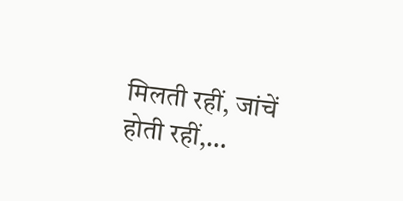मिलती रहीं, जांचें होती रहीं,…